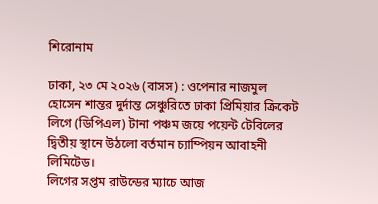শিরোনাম

ঢাকা, ২৩ মে ২০২৬ (বাসস) : ওপেনার নাজমুল হোসেন শান্তর দুর্দান্ত সেঞ্চুরিতে ঢাকা প্রিমিয়ার ক্রিকেট লিগে (ডিপিএল) টানা পঞ্চম জয়ে পয়েন্ট টেবিলের দ্বিতীয় স্থানে উঠলো বর্তমান চ্যাম্পিয়ন আবাহনী লিমিটেড।
লিগের সপ্তম রাউন্ডের ম্যাচে আজ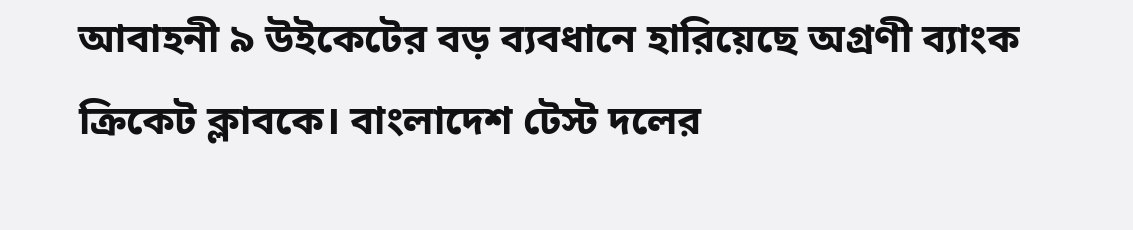আবাহনী ৯ উইকেটের বড় ব্যবধানে হারিয়েছে অগ্রণী ব্যাংক ক্রিকেট ক্লাবকে। বাংলাদেশ টেস্ট দলের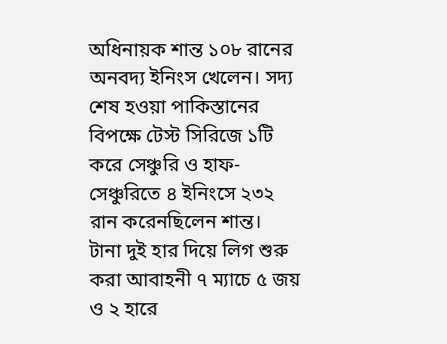অধিনায়ক শান্ত ১০৮ রানের অনবদ্য ইনিংস খেলেন। সদ্য শেষ হওয়া পাকিস্তানের বিপক্ষে টেস্ট সিরিজে ১টি করে সেঞ্চুরি ও হাফ-সেঞ্চুরিতে ৪ ইনিংসে ২৩২ রান করেনছিলেন শান্ত।
টানা দুই হার দিয়ে লিগ শুরু করা আবাহনী ৭ ম্যাচে ৫ জয় ও ২ হারে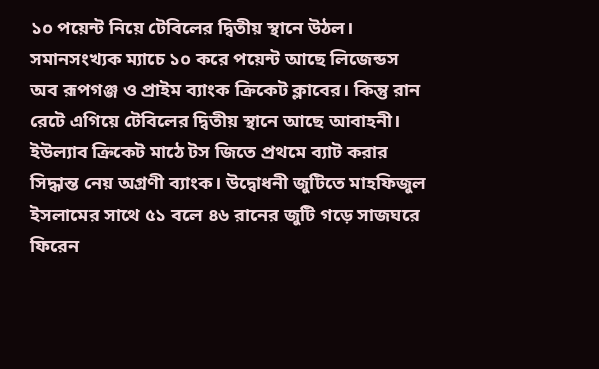১০ পয়েন্ট নিয়ে টেবিলের দ্বিতীয় স্থানে উঠল। সমানসংখ্যক ম্যাচে ১০ করে পয়েন্ট আছে লিজেন্ডস অব রূপগঞ্জ ও প্রাইম ব্যাংক ক্রিকেট ক্লাবের। কিন্তু রান রেটে এগিয়ে টেবিলের দ্বিতীয় স্থানে আছে আবাহনী।
ইউল্যাব ক্রিকেট মাঠে টস জিতে প্রথমে ব্যাট করার সিদ্ধান্ত নেয় অগ্রণী ব্যাংক। উদ্বোধনী জুটিতে মাহফিজুল ইসলামের সাথে ৫১ বলে ৪৬ রানের জুটি গড়ে সাজঘরে ফিরেন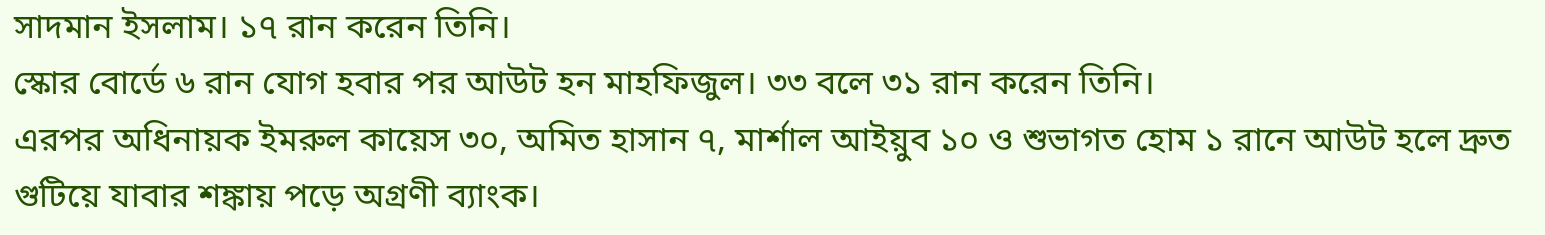সাদমান ইসলাম। ১৭ রান করেন তিনি।
স্কোর বোর্ডে ৬ রান যোগ হবার পর আউট হন মাহফিজুল। ৩৩ বলে ৩১ রান করেন তিনি।
এরপর অধিনায়ক ইমরুল কায়েস ৩০, অমিত হাসান ৭, মার্শাল আইয়ুব ১০ ও শুভাগত হোম ১ রানে আউট হলে দ্রুত গুটিয়ে যাবার শঙ্কায় পড়ে অগ্রণী ব্যাংক।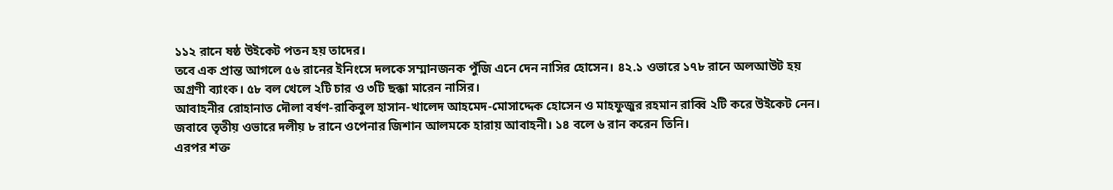১১২ রানে ষষ্ঠ উইকেট পতন হয় তাদের।
তবে এক প্রান্ত আগলে ৫৬ রানের ইনিংসে দলকে সম্মানজনক পুঁজি এনে দেন নাসির হোসেন। ৪২.১ ওভারে ১৭৮ রানে অলআউট হয় অগ্রণী ব্যাংক। ৫৮ বল খেলে ২টি চার ও ৩টি ছক্কা মারেন নাসির।
আবাহনীর রোহানাত দৌলা বর্ষণ-রাকিবুল হাসান-খালেদ আহমেদ-মোসাদ্দেক হোসেন ও মাহফুজুর রহমান রাব্বি ২টি করে উইকেট নেন।
জবাবে তৃতীয় ওভারে দলীয় ৮ রানে ওপেনার জিশান আলমকে হারায় আবাহনী। ১৪ বলে ৬ রান করেন তিনি।
এরপর শক্ত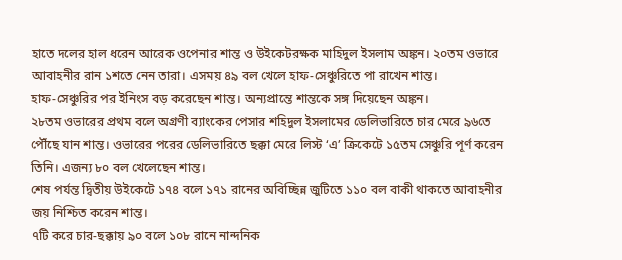হাতে দলের হাল ধরেন আরেক ওপেনার শান্ত ও উইকেটরক্ষক মাহিদুল ইসলাম অঙ্কন। ২০তম ওভারে আবাহনীর রান ১শতে নেন তারা। এসময় ৪৯ বল খেলে হাফ-সেঞ্চুরিতে পা রাখেন শান্ত।
হাফ-সেঞ্চুরির পর ইনিংস বড় করেছেন শান্ত। অন্যপ্রান্তে শান্তকে সঙ্গ দিয়েছেন অঙ্কন।
২৮তম ওভারের প্রথম বলে অগ্রণী ব্যাংকের পেসার শহিদুল ইসলামের ডেলিভারিতে চার মেরে ৯৬তে পৌঁছে যান শান্ত। ওভারের পরের ডেলিভারিতে ছক্কা মেরে লিস্ট ‘এ’ ক্রিকেটে ১৫তম সেঞ্চুরি পূর্ণ করেন তিনি। এজন্য ৮০ বল খেলেছেন শান্ত।
শেষ পর্যন্ত দ্বিতীয় উইকেটে ১৭৪ বলে ১৭১ রানের অবিচ্ছিন্ন জুটিতে ১১০ বল বাকী থাকতে আবাহনীর জয় নিশ্চিত করেন শান্ত।
৭টি করে চার-ছক্কায় ৯০ বলে ১০৮ রানে নান্দনিক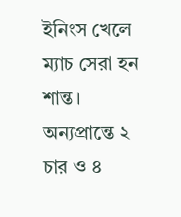ইনিংস খেলে ম্যাচ সেরা হন শান্ত। অন্যপ্রান্তে ২ চার ও ৪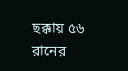ছক্কায় ৫৬ রানের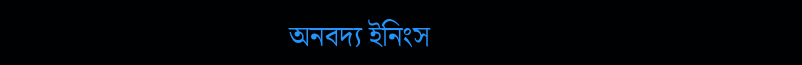অনবদ্য ইনিংস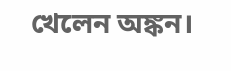খেলেন অঙ্কন।